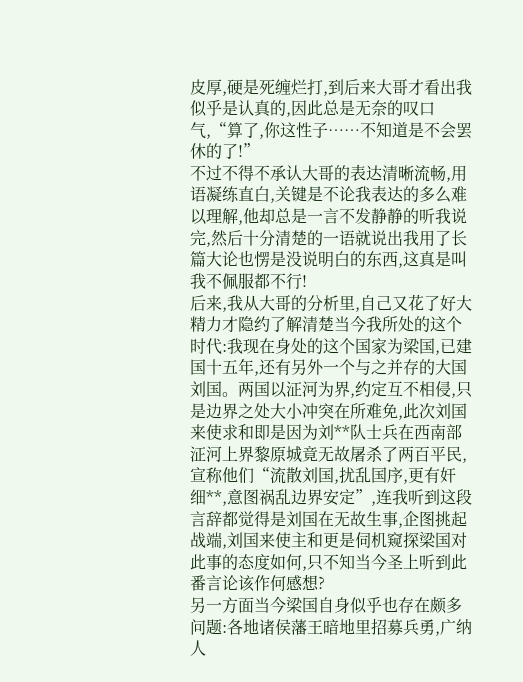皮厚,硬是死缠烂打,到后来大哥才看出我似乎是认真的,因此总是无奈的叹口气,“算了,你这性子……不知道是不会罢休的了!”
不过不得不承认大哥的表达清晰流畅,用语凝练直白,关键是不论我表达的多么难以理解,他却总是一言不发静静的听我说完,然后十分清楚的一语就说出我用了长篇大论也愣是没说明白的东西,这真是叫我不佩服都不行!
后来,我从大哥的分析里,自己又花了好大精力才隐约了解清楚当今我所处的这个时代:我现在身处的这个国家为梁国,已建国十五年,还有另外一个与之并存的大国刘国。两国以泟河为界,约定互不相侵,只是边界之处大小冲突在所难免,此次刘国来使求和即是因为刘**队士兵在西南部泟河上界黎原城竟无故屠杀了两百平民,宣称他们“流散刘国,扰乱国序,更有奸细**,意图祸乱边界安定”,连我听到这段言辞都觉得是刘国在无故生事,企图挑起战端,刘国来使主和更是伺机窥探梁国对此事的态度如何,只不知当今圣上听到此番言论该作何感想?
另一方面当今梁国自身似乎也存在颇多问题:各地诸侯藩王暗地里招募兵勇,广纳人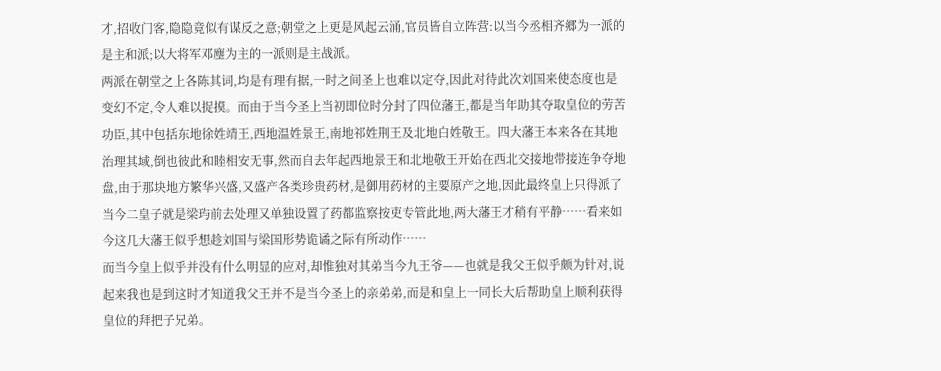才,招收门客,隐隐竟似有谋反之意;朝堂之上更是风起云涌,官员皆自立阵营:以当今丞相齐郷为一派的是主和派;以大将军邓麈为主的一派则是主战派。
两派在朝堂之上各陈其词,均是有理有据,一时之间圣上也难以定夺,因此对待此次刘国来使态度也是变幻不定,令人难以捉摸。而由于当今圣上当初即位时分封了四位藩王,都是当年助其夺取皇位的劳苦功臣,其中包括东地徐姓靖王,西地温姓景王,南地祁姓荆王及北地白姓敬王。四大藩王本来各在其地治理其域,倒也彼此和睦相安无事,然而自去年起西地景王和北地敬王开始在西北交接地带接连争夺地盘,由于那块地方繁华兴盛,又盛产各类珍贵药材,是御用药材的主要原产之地,因此最终皇上只得派了当今二皇子就是梁玙前去处理又单独设置了药都监察按吏专管此地,两大藩王才稍有平静……看来如今这几大藩王似乎想趁刘国与梁国形势诡谲之际有所动作……
而当今皇上似乎并没有什么明显的应对,却惟独对其弟当今九王爷——也就是我父王似乎颇为针对,说起来我也是到这时才知道我父王并不是当今圣上的亲弟弟,而是和皇上一同长大后帮助皇上顺利获得皇位的拜把子兄弟。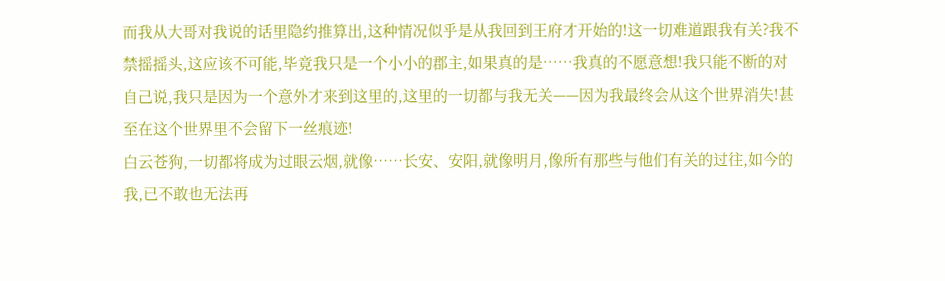而我从大哥对我说的话里隐约推算出,这种情况似乎是从我回到王府才开始的!这一切难道跟我有关?我不禁摇摇头,这应该不可能,毕竟我只是一个小小的郡主,如果真的是……我真的不愿意想!我只能不断的对自己说,我只是因为一个意外才来到这里的,这里的一切都与我无关——因为我最终会从这个世界消失!甚至在这个世界里不会留下一丝痕迹!
白云苍狗,一切都将成为过眼云烟,就像……长安、安阳,就像明月,像所有那些与他们有关的过往,如今的我,已不敢也无法再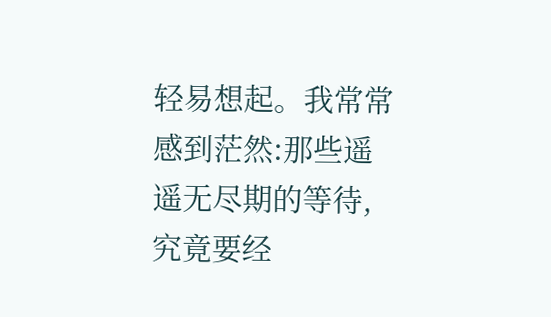轻易想起。我常常感到茫然:那些遥遥无尽期的等待,究竟要经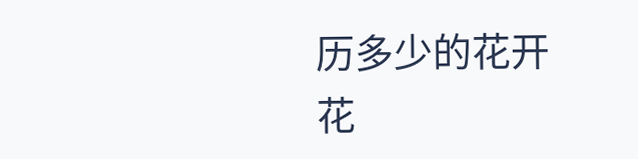历多少的花开花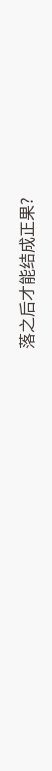落之后才能结成正果?